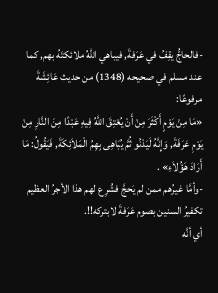-فالحاجُّ يقِفُ في عَرَفةَ, فيباهي اللهُ ملائكتَهُ بهم, كما عند مسلم في صحيحه (1348) من حديث عَائِشَةَ مرفوعًا:
«مَا مِنْ يَوْمٍ أَكْثَرَ مِنْ أَنْ يُعْتِقَ اللَّهُ فِيهِ عَبْدًا مِنَ النَّارِ مِنْ يَوْمِ عَرَفَةَ, وَإِنَّهُ لَيَدْنُو ثُمَّ يُبَاهِى بِهِمُ الْمَلاَئِكَةَ, فَيَقُولُ: مَا أَرَادَ هَؤُلاَءِ» .
-وأمَّا غيرُهم ممن لم يَحجَّ فشُرِع لهم هذا الأجرُ العظيم تكفيرُ السنين بصوم عَرَفةَ لابتركه!!.
أي أنَّه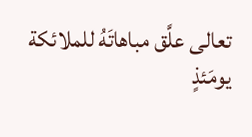تعالى علَّق مباهاتَهُ للملائكة يومَئذٍ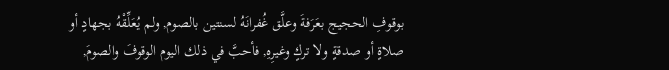بوقوفِ الحجيج بعَرَفةَ وعلَّق غُفرانَهُ لسنتين بالصوم, ولم يُعَلِّقْهُ بجهادٍ أو صلاةٍ أو صدقةٍ ولا تركٍ وغيرِهِ, فأحبَّ في ذلك اليوم الوقوفَ والصومَ,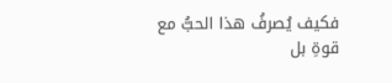فكيف يُصرفُ هذا الحبُّ مع قوةِ بل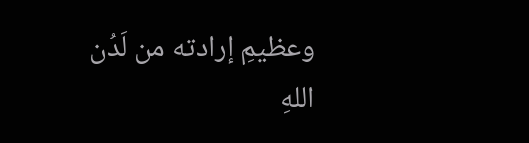وعظيمِ إرادته من لَدُن اللهِ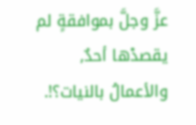عزَّ وجلَّ بموافقةٍ لم يقصدْها أحدٌ, والأعمالُ بالنيات؟!.